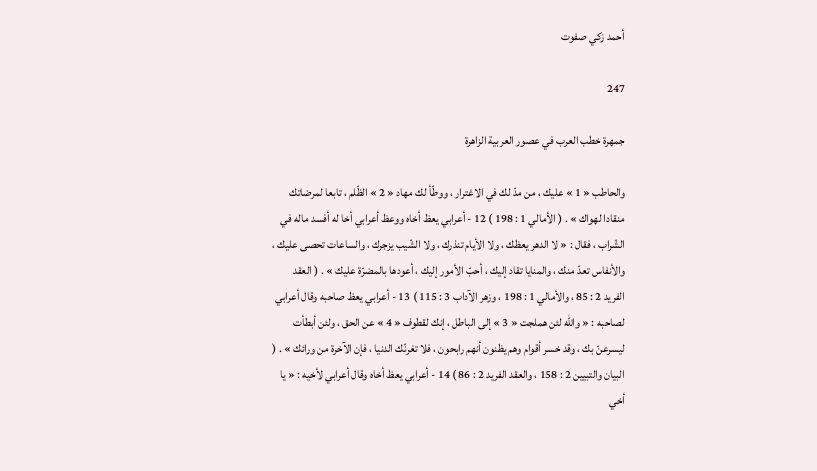أحمد زكي صفوت

247

جمهرة خطب العرب في عصور العربية الزاهرة

والحاطب « 1 » عليك ، من مدّ لك في الاغترار ، ووطّأ لك مهاد « 2 » الظّلم ، تابعا لمرضاتك منقادا لهواك » . ( الأمالي 1 : 198 ) 12 - أعرابي يعظ أخاه ووعظ أعرابي أخا له أفسد ماله في الشّراب ، فقال : « لا الدهر يعظك ، ولا الأيام تنذرك ، ولا الشّيب يزجرك ، والساعات تحصى عليك ، والأنفاس تعدّ منك ، والمنايا تقاد إليك ، أحبّ الأمور إليك ، أعودها بالمضرّة عليك » . ( العقد الفريد 2 : 85 ، والأمالي 1 : 198 ، وزهر الآداب 3 : 115 ) 13 - أعرابي يعظ صاحبه وقال أعرابي لصاحبه : « واللّه لئن هملجت « 3 » إلى الباطل ، إنك لقطوف « 4 » عن الحق ، ولئن أبطأت ليسرعنّ بك ، وقد خسر أقوام وهم يظنون أنهم رابحون ، فلا تغرنّك الدنيا ، فإن الآخرة من ورائك » . ( البيان والتبيين 2 : 158 ، والعقد الفريد 2 : 86 ) 14 - أعرابي يعظ أخاه وقال أعرابي لأخيه : « يا أخي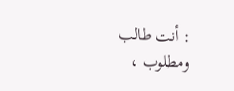: أنت طالب ومطلوب ،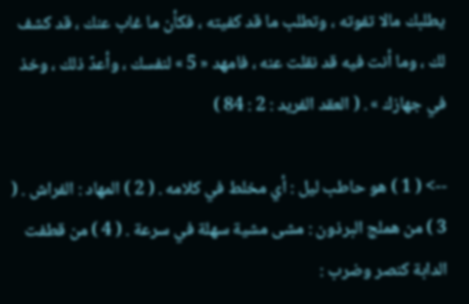يطلبك مالا تفوته ، وتطلب ما قد كفيته ، فكأن ما غاب عنك ، قد كشف لك ، وما أنت فيه قد نقلت عنه ، فامهد « 5 » لنفسك ، وأعدّ ذلك ، وخذ في جهازك » . ( العقد الفريد : 2 : 84 )

--> ( 1 ) هو حاطب ليل : أي مخلط في كلامه . ( 2 ) المهاد : الفراش . ( 3 ) من هملج البرذون : مشى مشية سهلة في سرعة . ( 4 ) من قطفت الدابة كنصر وضرب :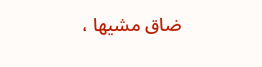ضاق مشيها ،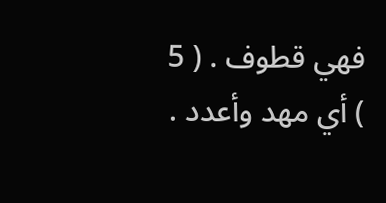فهي قطوف . ( 5 ) أي مهد وأعدد .